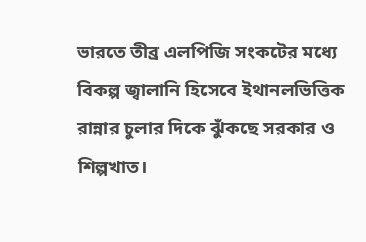ভারতে তীব্র এলপিজি সংকটের মধ্যে বিকল্প জ্বালানি হিসেবে ইথানলভিত্তিক রান্নার চুলার দিকে ঝুঁকছে সরকার ও শিল্পখাত।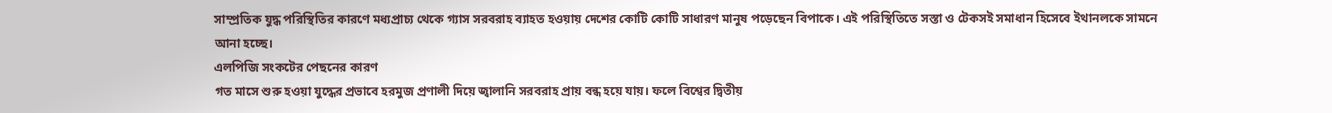সাম্প্রতিক যুদ্ধ পরিস্থিতির কারণে মধ্যপ্রাচ্য থেকে গ্যাস সরবরাহ ব্যাহত হওয়ায় দেশের কোটি কোটি সাধারণ মানুষ পড়েছেন বিপাকে। এই পরিস্থিতিতে সস্তা ও টেকসই সমাধান হিসেবে ইথানলকে সামনে আনা হচ্ছে।
এলপিজি সংকটের পেছনের কারণ
গত মাসে শুরু হওয়া যুদ্ধের প্রভাবে হরমুজ প্রণালী দিয়ে জ্বালানি সরবরাহ প্রায় বন্ধ হয়ে যায়। ফলে বিশ্বের দ্বিতীয়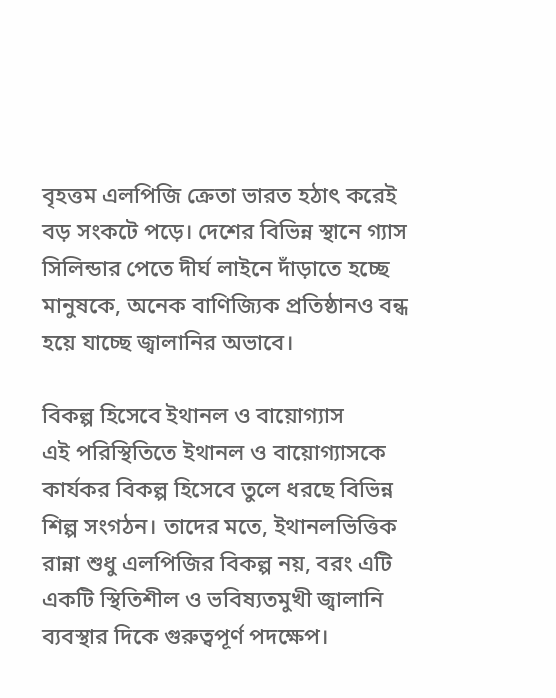বৃহত্তম এলপিজি ক্রেতা ভারত হঠাৎ করেই বড় সংকটে পড়ে। দেশের বিভিন্ন স্থানে গ্যাস সিলিন্ডার পেতে দীর্ঘ লাইনে দাঁড়াতে হচ্ছে মানুষকে, অনেক বাণিজ্যিক প্রতিষ্ঠানও বন্ধ হয়ে যাচ্ছে জ্বালানির অভাবে।

বিকল্প হিসেবে ইথানল ও বায়োগ্যাস
এই পরিস্থিতিতে ইথানল ও বায়োগ্যাসকে কার্যকর বিকল্প হিসেবে তুলে ধরছে বিভিন্ন শিল্প সংগঠন। তাদের মতে, ইথানলভিত্তিক রান্না শুধু এলপিজির বিকল্প নয়, বরং এটি একটি স্থিতিশীল ও ভবিষ্যতমুখী জ্বালানি ব্যবস্থার দিকে গুরুত্বপূর্ণ পদক্ষেপ।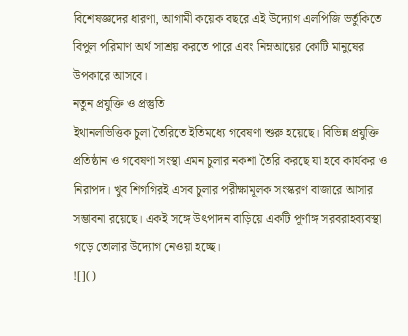বিশেষজ্ঞদের ধারণা, আগামী কয়েক বছরে এই উদ্যোগ এলপিজি ভর্তুকিতে বিপুল পরিমাণ অর্থ সাশ্রয় করতে পারে এবং নিম্নআয়ের কোটি মানুষের উপকারে আসবে।
নতুন প্রযুক্তি ও প্রস্তুতি
ইথানলভিত্তিক চুলা তৈরিতে ইতিমধ্যে গবেষণা শুরু হয়েছে। বিভিন্ন প্রযুক্তি প্রতিষ্ঠান ও গবেষণা সংস্থা এমন চুলার নকশা তৈরি করছে যা হবে কার্যকর ও নিরাপদ। খুব শিগগিরই এসব চুলার পরীক্ষামূলক সংস্করণ বাজারে আসার সম্ভাবনা রয়েছে। একই সঙ্গে উৎপাদন বাড়িয়ে একটি পূর্ণাঙ্গ সরবরাহব্যবস্থা গড়ে তোলার উদ্যোগ নেওয়া হচ্ছে।
![]()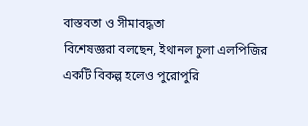বাস্তবতা ও সীমাবদ্ধতা
বিশেষজ্ঞরা বলছেন, ইথানল চুলা এলপিজির একটি বিকল্প হলেও পুরোপুরি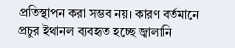প্রতিস্থাপন করা সম্ভব নয়। কারণ বর্তমানে প্রচুর ইথানল ব্যবহৃত হচ্ছে জ্বালানি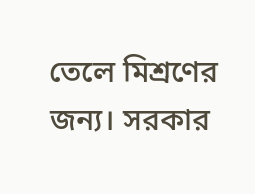তেলে মিশ্রণের জন্য। সরকার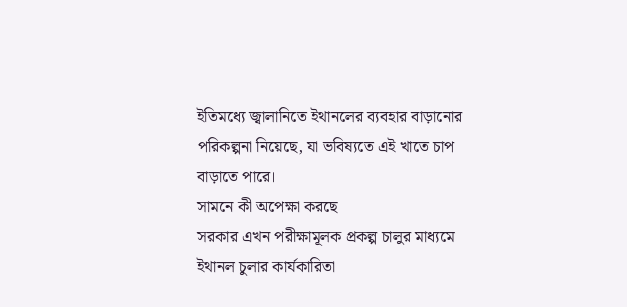ইতিমধ্যে জ্বালানিতে ইথানলের ব্যবহার বাড়ানোর পরিকল্পনা নিয়েছে, যা ভবিষ্যতে এই খাতে চাপ বাড়াতে পারে।
সামনে কী অপেক্ষা করছে
সরকার এখন পরীক্ষামূলক প্রকল্প চালুর মাধ্যমে ইথানল চুলার কার্যকারিতা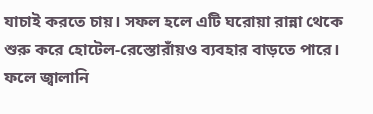যাচাই করতে চায়। সফল হলে এটি ঘরোয়া রান্না থেকে শুরু করে হোটেল-রেস্তোরাঁয়ও ব্যবহার বাড়তে পারে। ফলে জ্বালানি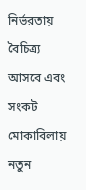নির্ভরতায় বৈচিত্র্য আসবে এবং সংকট মোকাবিলায় নতুন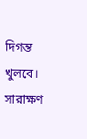দিগন্ত খুলবে।
সারাক্ষণ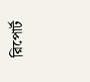রিপোর্ট